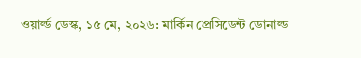ওয়ার্ল্ড ডেস্ক, ১৫ মে, ২০২৬: মার্কিন প্রেসিডেন্ট ডোনাল্ড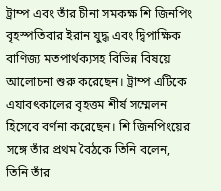ট্রাম্প এবং তাঁর চীনা সমকক্ষ শি জিনপিং বৃহস্পতিবার ইরান যুদ্ধ এবং দ্বিপাক্ষিক বাণিজ্য মতপার্থক্যসহ বিভিন্ন বিষয়ে আলোচনা শুরু করেছেন। ট্রাম্প এটিকে এযাবৎকালের বৃহত্তম শীর্ষ সম্মেলন হিসেবে বর্ণনা করেছেন। শি জিনপিংয়ের সঙ্গে তাঁর প্রথম বৈঠকে তিনি বলেন, তিনি তাঁর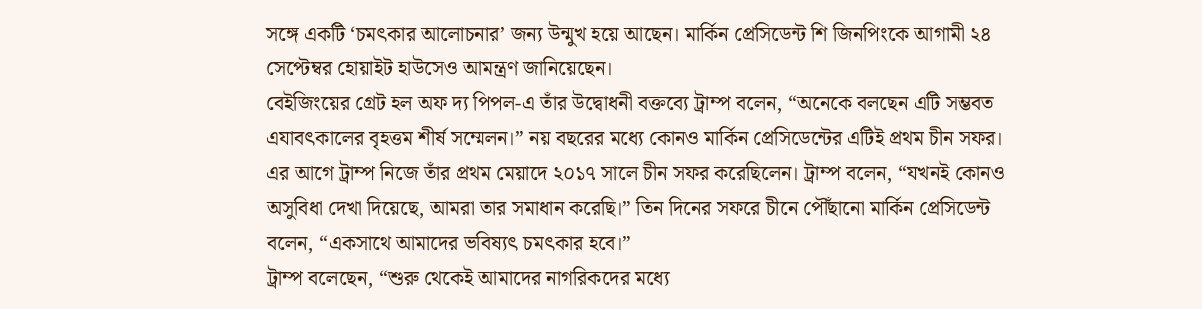সঙ্গে একটি ‘চমৎকার আলোচনার’ জন্য উন্মুখ হয়ে আছেন। মার্কিন প্রেসিডেন্ট শি জিনপিংকে আগামী ২৪ সেপ্টেম্বর হোয়াইট হাউসেও আমন্ত্রণ জানিয়েছেন।
বেইজিংয়ের গ্রেট হল অফ দ্য পিপল-এ তাঁর উদ্বোধনী বক্তব্যে ট্রাম্প বলেন, “অনেকে বলছেন এটি সম্ভবত এযাবৎকালের বৃহত্তম শীর্ষ সম্মেলন।” নয় বছরের মধ্যে কোনও মার্কিন প্রেসিডেন্টের এটিই প্রথম চীন সফর। এর আগে ট্রাম্প নিজে তাঁর প্রথম মেয়াদে ২০১৭ সালে চীন সফর করেছিলেন। ট্রাম্প বলেন, “যখনই কোনও অসুবিধা দেখা দিয়েছে, আমরা তার সমাধান করেছি।” তিন দিনের সফরে চীনে পৌঁছানো মার্কিন প্রেসিডেন্ট বলেন, “একসাথে আমাদের ভবিষ্যৎ চমৎকার হবে।”
ট্রাম্প বলেছেন, “শুরু থেকেই আমাদের নাগরিকদের মধ্যে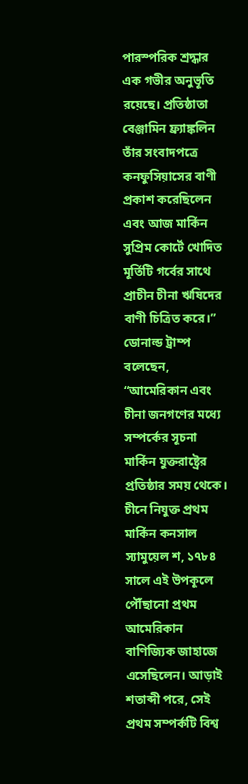পারস্পরিক শ্রদ্ধার এক গভীর অনুভূতি রয়েছে। প্রতিষ্ঠাতা বেঞ্জামিন ফ্র্যাঙ্কলিন তাঁর সংবাদপত্রে কনফুসিয়াসের বাণী প্রকাশ করেছিলেন এবং আজ মার্কিন সুপ্রিম কোর্টে খোদিত মূর্তিটি গর্বের সাথে প্রাচীন চীনা ঋষিদের বাণী চিত্রিত করে।”
ডোনাল্ড ট্রাম্প বলেছেন, “আমেরিকান এবং চীনা জনগণের মধ্যে সম্পর্কের সূচনা মার্কিন যুক্তরাষ্ট্রের প্রতিষ্ঠার সময় থেকে। চীনে নিযুক্ত প্রথম মার্কিন কনসাল স্যামুয়েল শ, ১৭৮৪ সালে এই উপকূলে পৌঁছানো প্রথম আমেরিকান বাণিজ্যিক জাহাজে এসেছিলেন। আড়াই শতাব্দী পরে, সেই প্রথম সম্পর্কটি বিশ্ব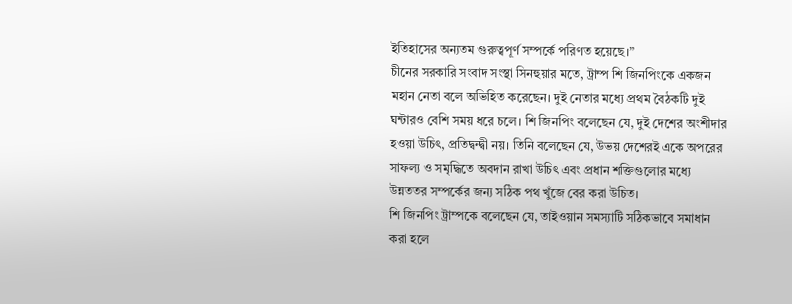ইতিহাসের অন্যতম গুরুত্বপূর্ণ সম্পর্কে পরিণত হয়েছে।”
চীনের সরকারি সংবাদ সংস্থা সিনহুয়ার মতে, ট্রাম্প শি জিনপিংকে একজন মহান নেতা বলে অভিহিত করেছেন। দুই নেতার মধ্যে প্রথম বৈঠকটি দুই ঘন্টারও বেশি সময় ধরে চলে। শি জিনপিং বলেছেন যে, দুই দেশের অংশীদার হওয়া উচিৎ, প্রতিদ্বন্দ্বী নয়। তিনি বলেছেন যে, উভয় দেশেরই একে অপরের সাফল্য ও সমৃদ্ধিতে অবদান রাখা উচিৎ এবং প্রধান শক্তিগুলোর মধ্যে উন্নততর সম্পর্কের জন্য সঠিক পথ খুঁজে বের করা উচিত।
শি জিনপিং ট্রাম্পকে বলেছেন যে, তাইওয়ান সমস্যাটি সঠিকভাবে সমাধান করা হলে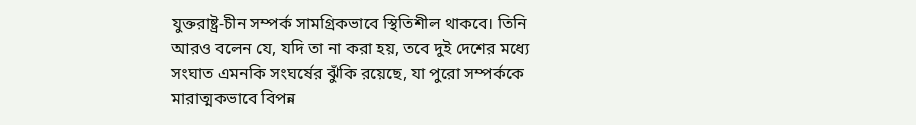যুক্তরাষ্ট্র-চীন সম্পর্ক সামগ্রিকভাবে স্থিতিশীল থাকবে। তিনি আরও বলেন যে, যদি তা না করা হয়, তবে দুই দেশের মধ্যে সংঘাত এমনকি সংঘর্ষের ঝুঁকি রয়েছে, যা পুরো সম্পর্ককে মারাত্মকভাবে বিপন্ন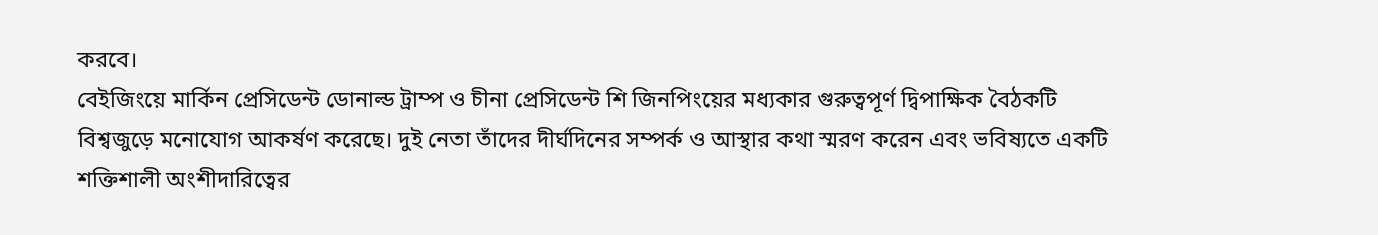করবে।
বেইজিংয়ে মার্কিন প্রেসিডেন্ট ডোনাল্ড ট্রাম্প ও চীনা প্রেসিডেন্ট শি জিনপিংয়ের মধ্যকার গুরুত্বপূর্ণ দ্বিপাক্ষিক বৈঠকটি বিশ্বজুড়ে মনোযোগ আকর্ষণ করেছে। দুই নেতা তাঁদের দীর্ঘদিনের সম্পর্ক ও আস্থার কথা স্মরণ করেন এবং ভবিষ্যতে একটি শক্তিশালী অংশীদারিত্বের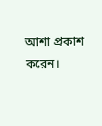আশা প্রকাশ করেন।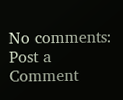No comments:
Post a Comment